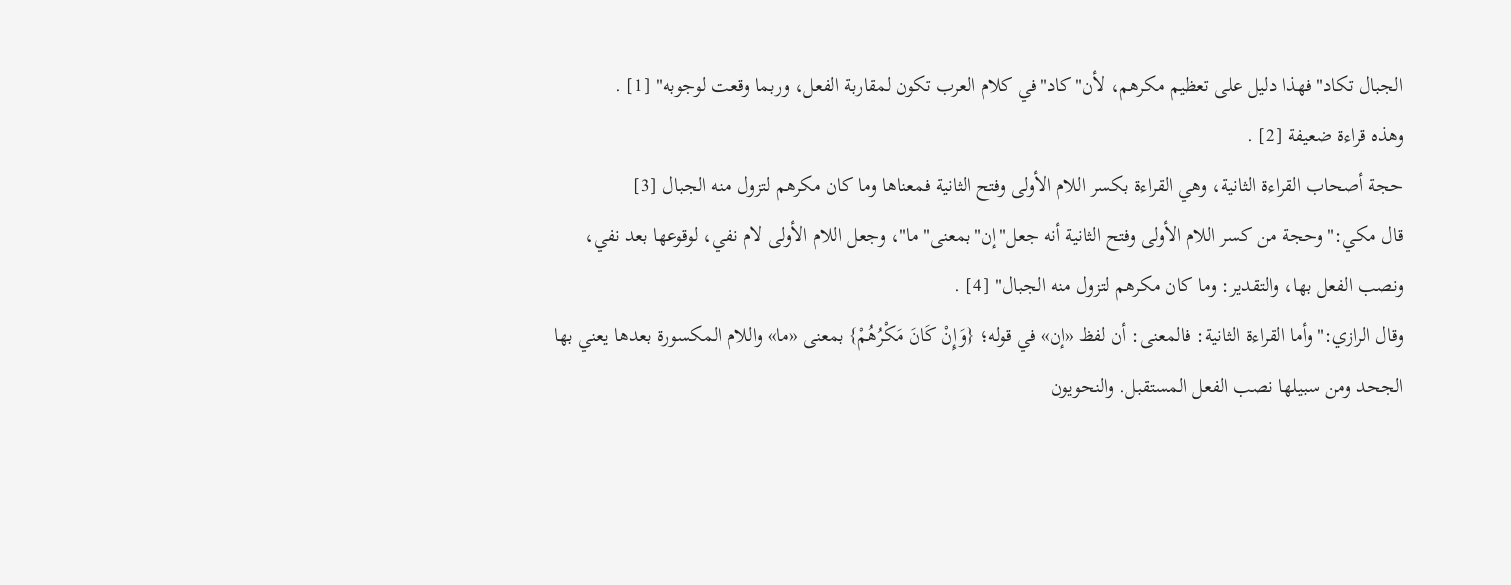الجبال تكاد"فهذا دليل على تعظيم مكرهم، لأن"كاد"في كلام العرب تكون لمقاربة الفعل، وربما وقعت لوجوبه" [1] .
وهذه قراءة ضعيفة [2] .
حجة أصحاب القراءة الثانية، وهي القراءة بكسر اللام الأولى وفتح الثانية فمعناها وما كان مكرهم لتزول منه الجبال [3]
قال مكي:"وحجة من كسر اللام الأولى وفتح الثانية أنه جعل"إن"بمعنى"ما"، وجعل اللام الأولى لام نفي، لوقوعها بعد نفي، ونصب الفعل بها، والتقدير: وما كان مكرهم لتزول منه الجبال" [4] .
وقال الرازي:"وأما القراءة الثانية: فالمعنى: أن لفظ «إن» في قوله؛ {وَإِنْ كَانَ مَكْرُهُمْ} بمعنى «ما» واللام المكسورة بعدها يعني بها الجحد ومن سبيلها نصب الفعل المستقبل. والنحويون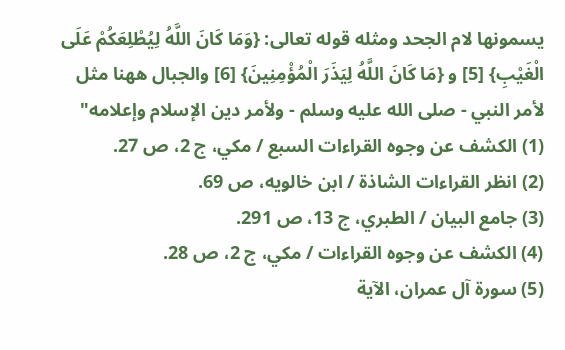يسمونها لام الجحد ومثله قوله تعالى: {وَمَا كَانَ اللَّهُ لِيُطْلِعَكُمْ عَلَى الْغَيْبِ} [5] و {مَا كَانَ اللَّهُ لِيَذَرَ الْمُؤْمِنِينَ} [6] والجبال ههنا مثل لأمر النبي - صلى الله عليه وسلم - ولأمر دين الإسلام وإعلامه"
(1) الكشف عن وجوه القراءات السبع / مكي، ج 2، ص 27.
(2) انظر القراءات الشاذة / ابن خالويه، ص 69.
(3) جامع البيان / الطبري، ج 13، ص 291.
(4) الكشف عن وجوه القراءات / مكي، ج 2، ص 28.
(5) سورة آل عمران، الآية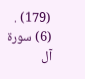(179) .
(6) سورة آل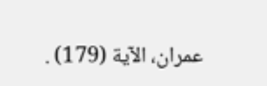عمران، الآية (179) .